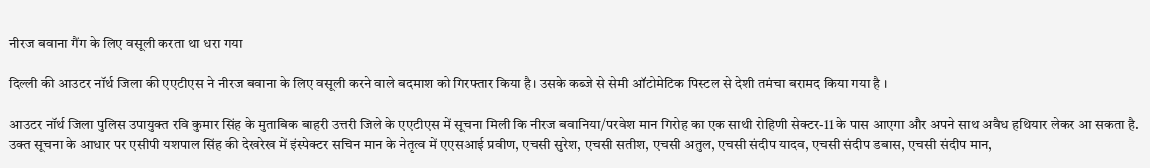नीरज बवाना गैंग के लिए वसूली करता था धरा गया

दिल्ली की आउटर नॉर्थ जिला की एएटीएस ने नीरज बवाना के लिए वसूली करने वाले बदमाश को गिरफ्तार किया है। उसके कब्जे से सेमी ऑटोमेटिक पिस्टल से देशी तमंचा बरामद किया गया है ।

आउटर नॉर्थ जिला पुलिस उपायुक्त रवि कुमार सिंह के मुताबिक बाहरी उत्तरी जिले के एएटीएस में सूचना मिली कि नीरज बवानिया/परवेश मान गिरोह का एक साथी रोहिणी सेक्टर-11 के पास आएगा और अपने साथ अवैध हथियार लेकर आ सकता है. उक्त सूचना के आधार पर एसीपी यशपाल सिंह की देखरेख में इंस्पेक्टर सचिन मान के नेतृत्व में एएसआई प्रवीण, एचसी सुरेश, एचसी सतीश, एचसी अतुल, एचसी संदीप यादव, एचसी संदीप डबास, एचसी संदीप मान,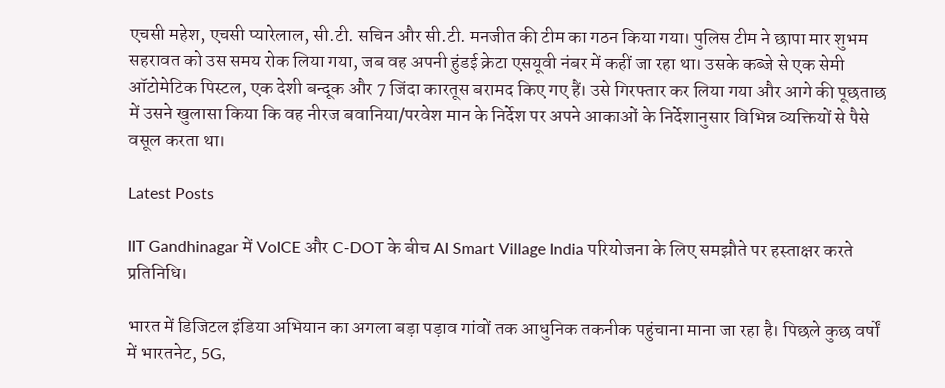एचसी महेश, एचसी प्यारेलाल, सी.टी. सचिन और सी.टी. मनजीत की टीम का गठन किया गया। पुलिस टीम ने छापा मार शुभम सहरावत को उस समय रोक लिया गया, जब वह अपनी हुंडई क्रेटा एसयूवी नंबर में कहीं जा रहा था। उसके कब्जे से एक सेमी ऑटोमेटिक पिस्टल, एक देशी बन्दूक और 7 जिंदा कारतूस बरामद किए गए हैं। उसे गिरफ्तार कर लिया गया और आगे की पूछताछ में उसने खुलासा किया कि वह नीरज बवानिया/परवेश मान के निर्देश पर अपने आकाओं के निर्देशानुसार विभिन्न व्यक्तियों से पैसे वसूल करता था।

Latest Posts

IIT Gandhinagar में VoICE और C-DOT के बीच AI Smart Village India परियोजना के लिए समझौते पर हस्ताक्षर करते प्रतिनिधि।

भारत में डिजिटल इंडिया अभियान का अगला बड़ा पड़ाव गांवों तक आधुनिक तकनीक पहुंचाना माना जा रहा है। पिछले कुछ वर्षों में भारतनेट, 5G,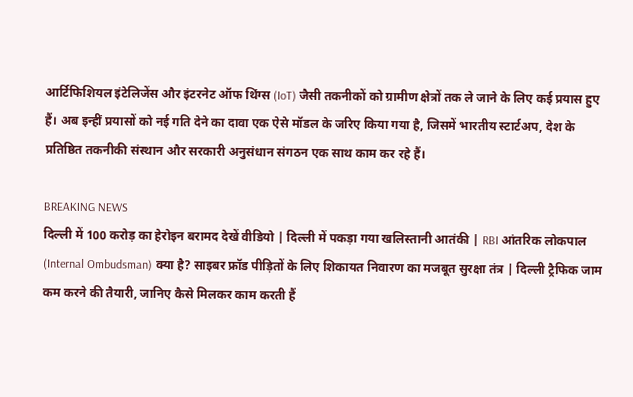आर्टिफिशियल इंटेलिजेंस और इंटरनेट ऑफ थिंग्स (IoT) जैसी तकनीकों को ग्रामीण क्षेत्रों तक ले जाने के लिए कई प्रयास हुए हैं। अब इन्हीं प्रयासों को नई गति देने का दावा एक ऐसे मॉडल के जरिए किया गया है, जिसमें भारतीय स्टार्टअप, देश के प्रतिष्ठित तकनीकी संस्थान और सरकारी अनुसंधान संगठन एक साथ काम कर रहे हैं।

BREAKING NEWS
दिल्ली में 100 करोड़ का हेरोइन बरामद देखें वीडियो | दिल्ली में पकड़ा गया खलिस्तानी आतंकी | RBI आंतरिक लोकपाल (Internal Ombudsman) क्या है? साइबर फ्रॉड पीड़ितों के लिए शिकायत निवारण का मजबूत सुरक्षा तंत्र | दिल्ली ट्रैफिक जाम कम करने की तैयारी, जानिए कैसे मिलकर काम करती हैं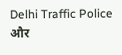Delhi Traffic Police और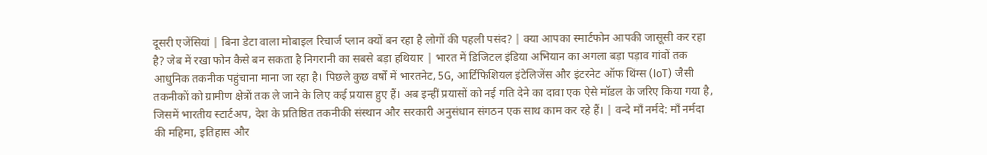दूसरी एजेंसियां | बिना डेटा वाला मोबाइल रिचार्ज प्लान क्यों बन रहा है लोगों की पहली पसंद? | क्या आपका स्मार्टफोन आपकी जासूसी कर रहा है? जेब में रखा फोन कैसे बन सकता है निगरानी का सबसे बड़ा हथियार | भारत में डिजिटल इंडिया अभियान का अगला बड़ा पड़ाव गांवों तक आधुनिक तकनीक पहुंचाना माना जा रहा है। पिछले कुछ वर्षों में भारतनेट, 5G, आर्टिफिशियल इंटेलिजेंस और इंटरनेट ऑफ थिंग्स (IoT) जैसी तकनीकों को ग्रामीण क्षेत्रों तक ले जाने के लिए कई प्रयास हुए हैं। अब इन्हीं प्रयासों को नई गति देने का दावा एक ऐसे मॉडल के जरिए किया गया है, जिसमें भारतीय स्टार्टअप, देश के प्रतिष्ठित तकनीकी संस्थान और सरकारी अनुसंधान संगठन एक साथ काम कर रहे हैं। | वन्दे माँ नर्मदे: माँ नर्मदा की महिमा, इतिहास और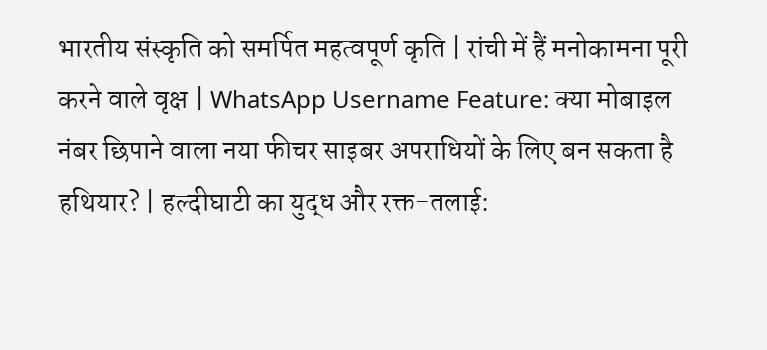भारतीय संस्कृति को समर्पित महत्वपूर्ण कृति | रांची में हैं मनोकामना पूरी करने वाले वृक्ष | WhatsApp Username Feature: क्या मोबाइल नंबर छिपाने वाला नया फीचर साइबर अपराधियों के लिए बन सकता है हथियार? | हल्दीघाटी का युद्ध और रक्त-तलाई: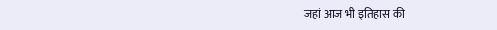जहां आज भी इतिहास की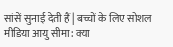सांसें सुनाई देती हैं | बच्चों के लिए सोशल मीडिया आयु सीमा: क्या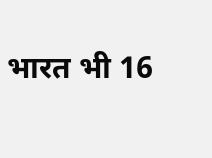भारत भी 16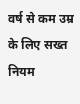वर्ष से कम उम्र के लिए सख्त नियम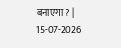बनाएगा? |
15-07-2026